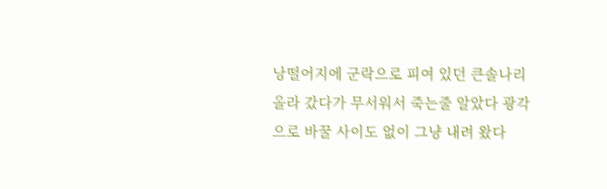낭떨어지에 군락으로 피여 있던 큰솔나리
올라 갔다가 무서워서 죽는줄 알았다 광각으로 바꿀 사이도 없이 그냥 내려 왔다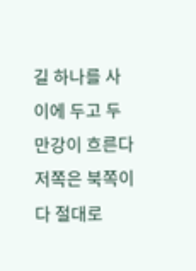길 하나를 사이에 두고 두만강이 흐른다 저쪽은 북쪽이다 절대로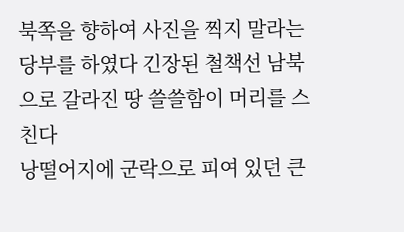북쪽을 향하여 사진을 찍지 말라는 당부를 하였다 긴장된 철책선 남북으로 갈라진 땅 쓸쓸함이 머리를 스친다
낭떨어지에 군락으로 피여 있던 큰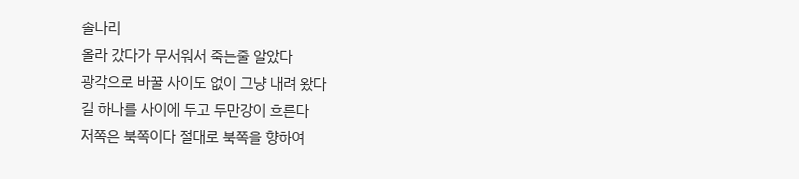솔나리
올라 갔다가 무서워서 죽는줄 알았다
광각으로 바꿀 사이도 없이 그냥 내려 왔다
길 하나를 사이에 두고 두만강이 흐른다
저쪽은 북쪽이다 절대로 북쪽을 향하여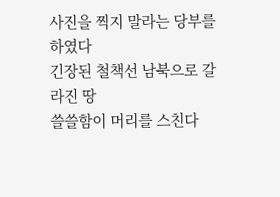사진을 찍지 말라는 당부를 하였다
긴장된 철책선 남북으로 갈라진 땅
쓸쓸함이 머리를 스친다